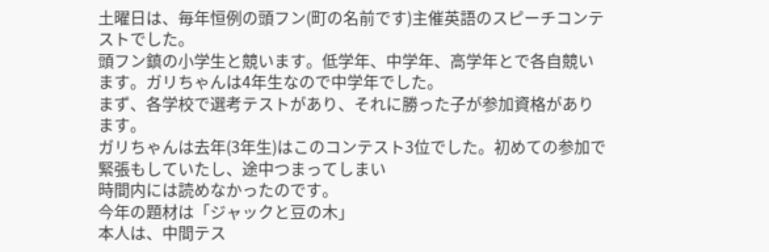土曜日は、毎年恒例の頭フン(町の名前です)主催英語のスピーチコンテストでした。
頭フン鎮の小学生と競います。低学年、中学年、高学年とで各自競います。ガリちゃんは4年生なので中学年でした。
まず、各学校で選考テストがあり、それに勝った子が参加資格があります。
ガリちゃんは去年(3年生)はこのコンテスト3位でした。初めての参加で緊張もしていたし、途中つまってしまい
時間内には読めなかったのです。
今年の題材は「ジャックと豆の木」
本人は、中間テス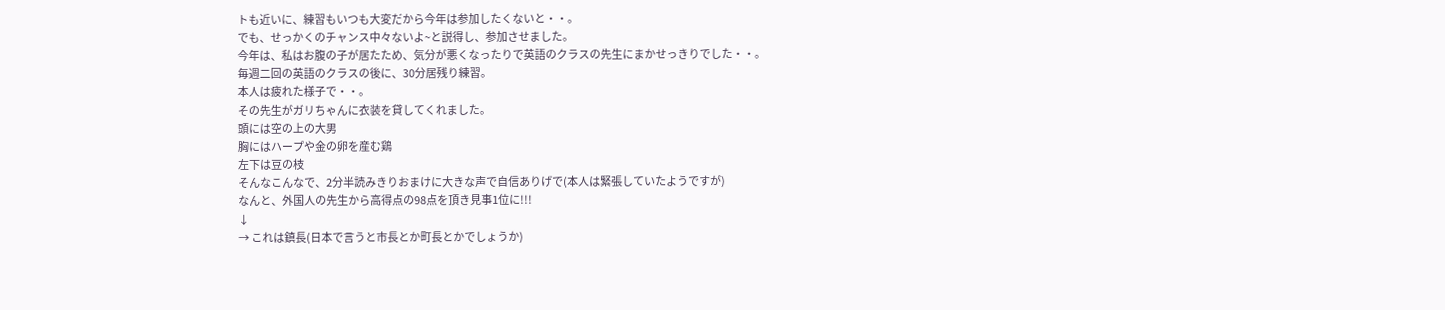トも近いに、練習もいつも大変だから今年は参加したくないと・・。
でも、せっかくのチャンス中々ないよ~と説得し、参加させました。
今年は、私はお腹の子が居たため、気分が悪くなったりで英語のクラスの先生にまかせっきりでした・・。
毎週二回の英語のクラスの後に、30分居残り練習。
本人は疲れた様子で・・。
その先生がガリちゃんに衣装を貸してくれました。
頭には空の上の大男
胸にはハープや金の卵を産む鶏
左下は豆の枝
そんなこんなで、2分半読みきりおまけに大きな声で自信ありげで(本人は緊張していたようですが)
なんと、外国人の先生から高得点の98点を頂き見事1位に!!!
↓
→ これは鎮長(日本で言うと市長とか町長とかでしょうか)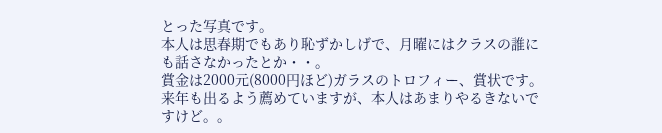とった写真です。
本人は思春期でもあり恥ずかしげで、月曜にはクラスの誰にも話さなかったとか・・。
賞金は2000元(8000円ほど)ガラスのトロフィー、賞状です。
来年も出るよう薦めていますが、本人はあまりやるきないですけど。。